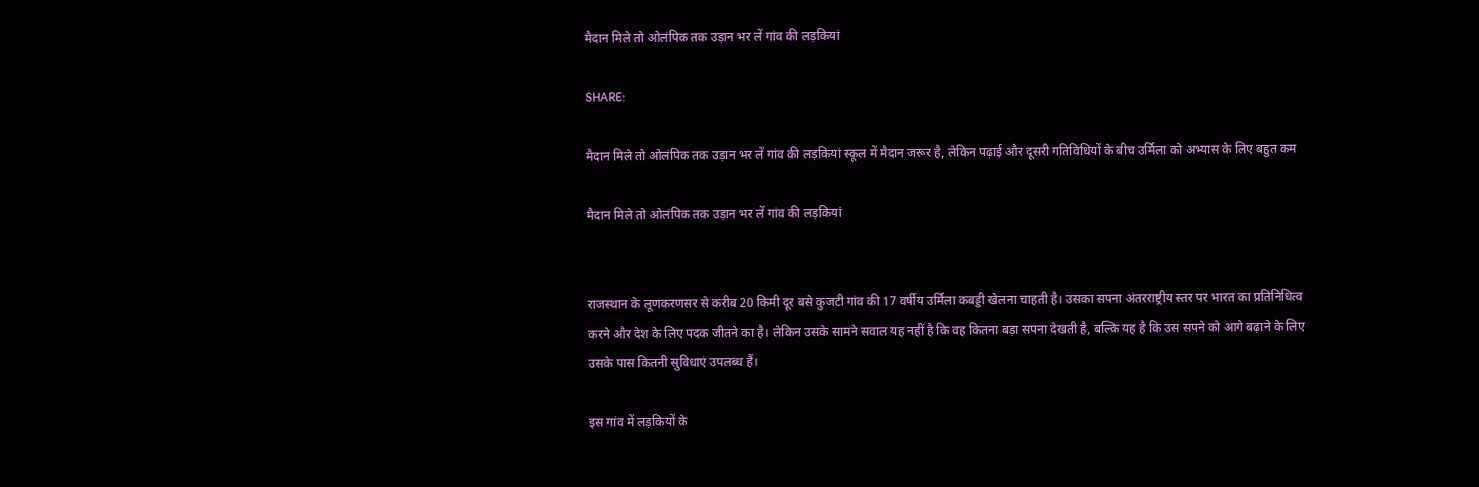मैदान मिले तो ओलंपिक तक उड़ान भर लें गांव की लड़कियां

SHARE:

मैदान मिले तो ओलंपिक तक उड़ान भर लें गांव की लड़कियां स्कूल में मैदान जरूर है, लेकिन पढ़ाई और दूसरी गतिविधियों के बीच उर्मिला को अभ्यास के लिए बहुत कम

मैदान मिले तो ओलंपिक तक उड़ान भर लें गांव की लड़कियां


राजस्थान के लूणकरणसर से करीब 20 किमी दूर बसे कुजटी गांव की 17 वर्षीय उर्मिला कबड्डी खेलना चाहती है। उसका सपना अंतरराष्ट्रीय स्तर पर भारत का प्रतिनिधित्व करने और देश के लिए पदक जीतने का है। लेकिन उसके सामने सवाल यह नहीं है कि वह कितना बड़ा सपना देखती है, बल्कि यह है कि उस सपने को आगे बढ़ाने के लिए उसके पास कितनी सुविधाएं उपलब्ध हैं।

इस गांव में लड़कियों के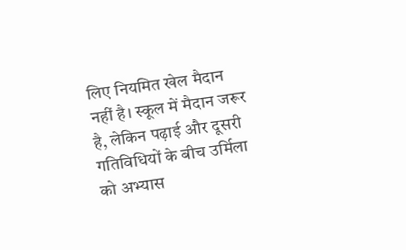लिए नियमित खेल मैदान नहीं है। स्कूल में मैदान जरूर है, लेकिन पढ़ाई और दूसरी गतिविधियों के बीच उर्मिला को अभ्यास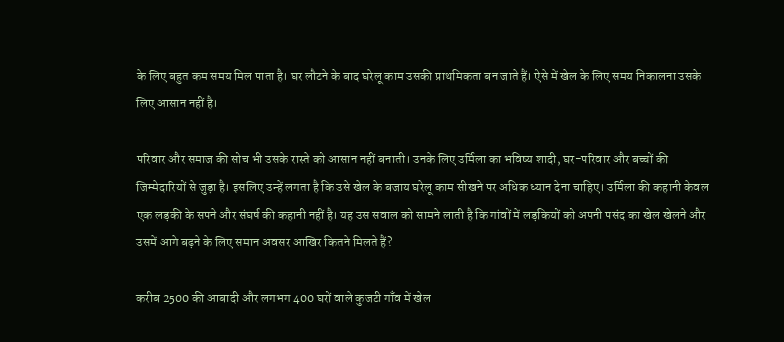के लिए बहुत कम समय मिल पाता है। घर लौटने के बाद घरेलू काम उसकी प्राथमिकता बन जाते हैं। ऐसे में खेल के लिए समय निकालना उसके लिए आसान नहीं है।

परिवार और समाज की सोच भी उसके रास्ते को आसान नहीं बनाती। उनके लिए उर्मिला का भविष्य शादी, घर-परिवार और बच्चों की जिम्मेदारियों से जुड़ा है। इसलिए उन्हें लगता है कि उसे खेल के बजाय घरेलू काम सीखने पर अधिक ध्यान देना चाहिए। उर्मिला की कहानी केवल एक लड़की के सपने और संघर्ष की कहानी नहीं है। यह उस सवाल को सामने लाती है कि गांवों में लड़कियों को अपनी पसंद का खेल खेलने और उसमें आगे बढ़ने के लिए समान अवसर आखिर कितने मिलते हैं?

करीब 2500 की आबादी और लगभग 400 घरों वाले कुजटी गाँव में खेल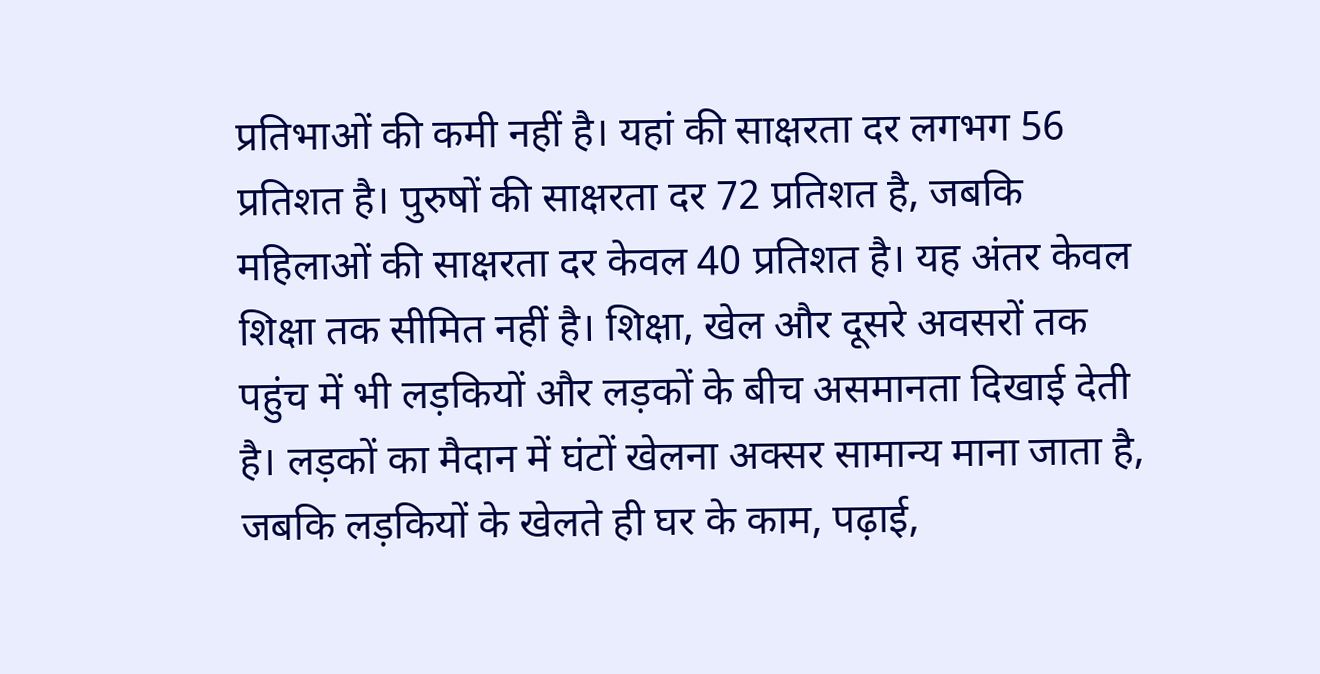प्रतिभाओं की कमी नहीं है। यहां की साक्षरता दर लगभग 56 प्रतिशत है। पुरुषों की साक्षरता दर 72 प्रतिशत है, जबकि महिलाओं की साक्षरता दर केवल 40 प्रतिशत है। यह अंतर केवल शिक्षा तक सीमित नहीं है। शिक्षा, खेल और दूसरे अवसरों तक पहुंच में भी लड़कियों और लड़कों के बीच असमानता दिखाई देती है। लड़कों का मैदान में घंटों खेलना अक्सर सामान्य माना जाता है, जबकि लड़कियों के खेलते ही घर के काम, पढ़ाई,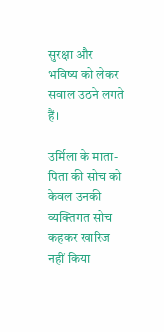सुरक्षा और भविष्य को लेकर सवाल उठने लगते हैं।

उर्मिला के माता-पिता की सोच को केवल उनकी व्यक्तिगत सोच कहकर खारिज नहीं किया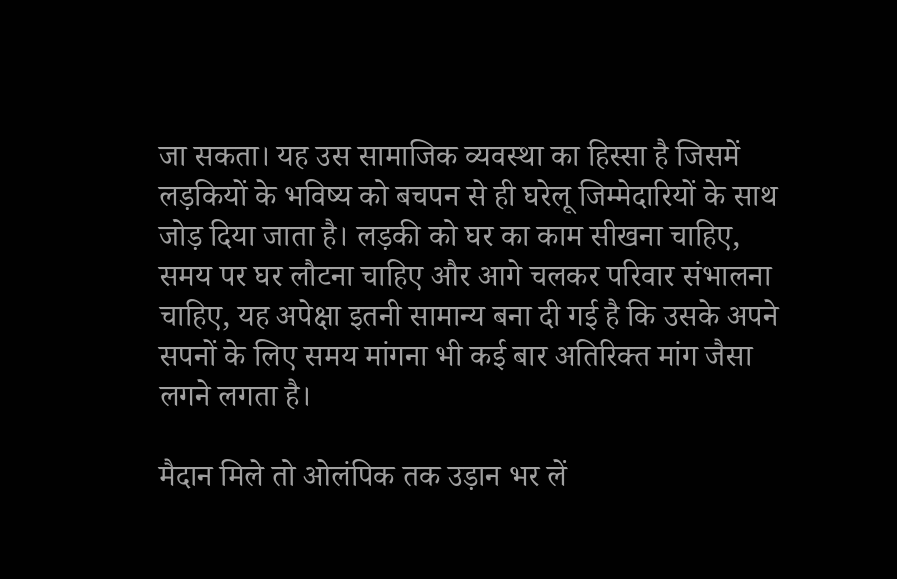जा सकता। यह उस सामाजिक व्यवस्था का हिस्सा है जिसमें लड़कियों के भविष्य को बचपन से ही घरेलू जिम्मेदारियों के साथ जोड़ दिया जाता है। लड़की को घर का काम सीखना चाहिए, समय पर घर लौटना चाहिए और आगे चलकर परिवार संभालना चाहिए, यह अपेक्षा इतनी सामान्य बना दी गई है कि उसके अपने सपनों के लिए समय मांगना भी कई बार अतिरिक्त मांग जैसा लगने लगता है।

मैदान मिले तो ओलंपिक तक उड़ान भर लें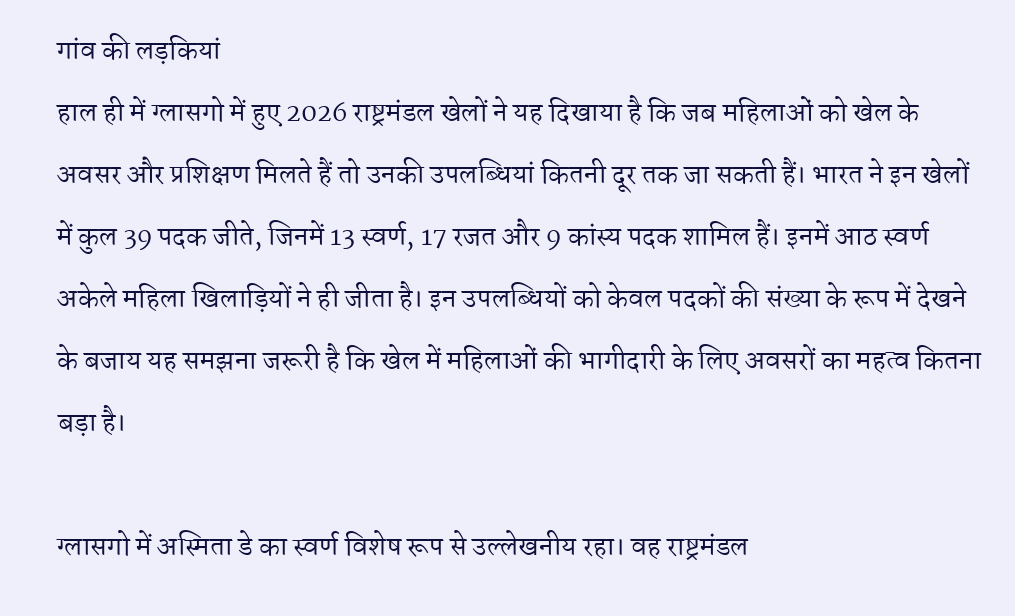गांव की लड़कियां
हाल ही में ग्लासगो में हुए 2026 राष्ट्रमंडल खेलों ने यह दिखाया है कि जब महिलाओं को खेल के अवसर और प्रशिक्षण मिलते हैं तो उनकी उपलब्धियां कितनी दूर तक जा सकती हैं। भारत ने इन खेलों में कुल 39 पदक जीते, जिनमें 13 स्वर्ण, 17 रजत और 9 कांस्य पदक शामिल हैं। इनमें आठ स्वर्ण अकेले महिला खिलाड़ियों ने ही जीता है। इन उपलब्धियों को केवल पदकों की संख्या के रूप में देखने के बजाय यह समझना जरूरी है कि खेल में महिलाओं की भागीदारी के लिए अवसरों का महत्व कितना बड़ा है।

ग्लासगो में अस्मिता डे का स्वर्ण विशेष रूप से उल्लेखनीय रहा। वह राष्ट्रमंडल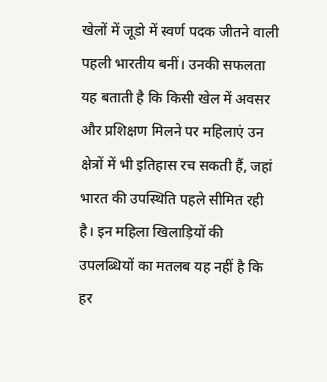खेलों में जूडो में स्वर्ण पदक जीतने वाली पहली भारतीय बनीं। उनकी सफलता यह बताती है कि किसी खेल में अवसर और प्रशिक्षण मिलने पर महिलाएं उन क्षेत्रों में भी इतिहास रच सकती हैं, जहां भारत की उपस्थिति पहले सीमित रही है। इन महिला खिलाड़ियों की उपलब्धियों का मतलब यह नहीं है कि हर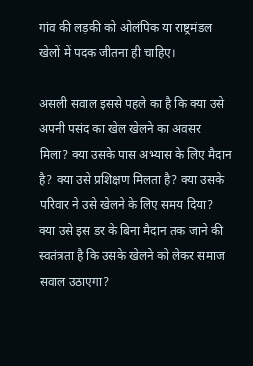गांव की लड़की को ओलंपिक या राष्ट्रमंडल खेलों में पदक जीतना ही चाहिए।

असली सवाल इससे पहले का है कि क्या उसे अपनी पसंद का खेल खेलने का अवसर मिला? क्या उसके पास अभ्यास के लिए मैदान है? क्या उसे प्रशिक्षण मिलता है? क्या उसके परिवार ने उसे खेलने के लिए समय दिया? क्या उसे इस डर के बिना मैदान तक जाने की स्वतंत्रता है कि उसके खेलने को लेकर समाज सवाल उठाएगा?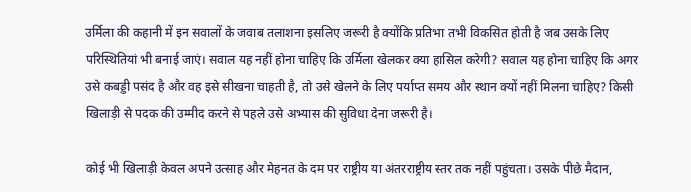उर्मिला की कहानी में इन सवालों के जवाब तलाशना इसलिए जरूरी है क्योंकि प्रतिभा तभी विकसित होती है जब उसके लिए परिस्थितियां भी बनाई जाएं। सवाल यह नहीं होना चाहिए कि उर्मिला खेलकर क्या हासिल करेगी? सवाल यह होना चाहिए कि अगर उसे कबड्डी पसंद है और वह इसे सीखना चाहती है, तो उसे खेलने के लिए पर्याप्त समय और स्थान क्यों नहीं मिलना चाहिए? किसी खिलाड़ी से पदक की उम्मीद करने से पहले उसे अभ्यास की सुविधा देना जरूरी है।

कोई भी खिलाड़ी केवल अपने उत्साह और मेहनत के दम पर राष्ट्रीय या अंतरराष्ट्रीय स्तर तक नहीं पहुंचता। उसके पीछे मैदान,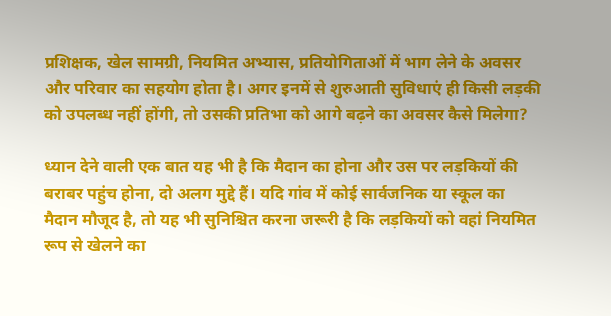प्रशिक्षक, खेल सामग्री, नियमित अभ्यास, प्रतियोगिताओं में भाग लेने के अवसर और परिवार का सहयोग होता है। अगर इनमें से शुरुआती सुविधाएं ही किसी लड़की को उपलब्ध नहीं होंगी, तो उसकी प्रतिभा को आगे बढ़ने का अवसर कैसे मिलेगा?

ध्यान देने वाली एक बात यह भी है कि मैदान का होना और उस पर लड़कियों की बराबर पहुंच होना, दो अलग मुद्दे हैं। यदि गांव में कोई सार्वजनिक या स्कूल का मैदान मौजूद है, तो यह भी सुनिश्चित करना जरूरी है कि लड़कियों को वहां नियमित रूप से खेलने का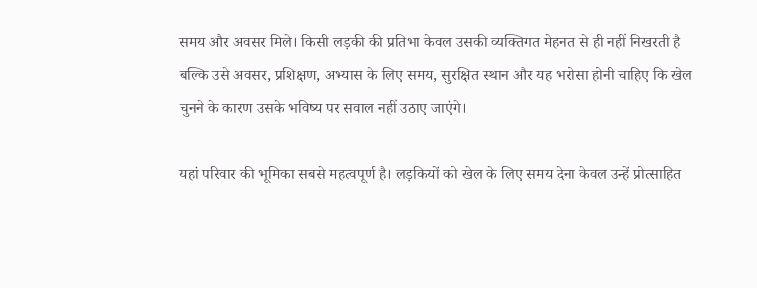समय और अवसर मिले। किसी लड़की की प्रतिभा केवल उसकी व्यक्तिगत मेहनत से ही नहीं निखरती है बल्कि उसे अवसर, प्रशिक्षण, अभ्यास के लिए समय, सुरक्षित स्थान और यह भरोसा होनी चाहिए कि खेल चुनने के कारण उसके भविष्य पर सवाल नहीं उठाए जाएंगे।

यहां परिवार की भूमिका सबसे महत्वपूर्ण है। लड़कियों को खेल के लिए समय देना केवल उन्हें प्रोत्साहित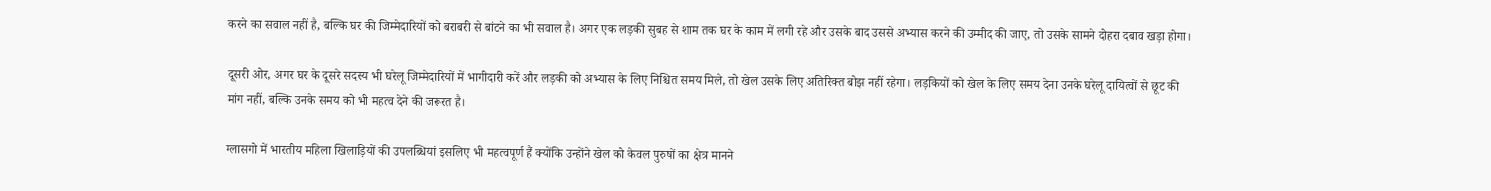करने का सवाल नहीं है, बल्कि घर की जिम्मेदारियों को बराबरी से बांटने का भी सवाल है। अगर एक लड़की सुबह से शाम तक घर के काम में लगी रहे और उसके बाद उससे अभ्यास करने की उम्मीद की जाए, तो उसके सामने दोहरा दबाव खड़ा होगा।

दूसरी ओर, अगर घर के दूसरे सदस्य भी घरेलू जिम्मेदारियों में भागीदारी करें और लड़की को अभ्यास के लिए निश्चित समय मिले, तो खेल उसके लिए अतिरिक्त बोझ नहीं रहेगा। लड़कियों को खेल के लिए समय देना उनके घरेलू दायित्वों से छूट की मांग नहीं, बल्कि उनके समय को भी महत्व देने की जरूरत है।

ग्लासगो में भारतीय महिला खिलाड़ियों की उपलब्धियां इसलिए भी महत्वपूर्ण हैं क्योंकि उन्होंने खेल को केवल पुरुषों का क्षेत्र मानने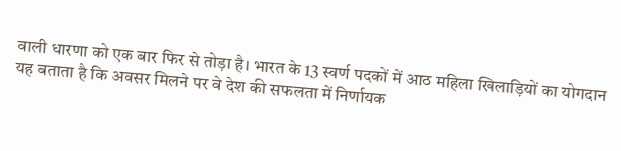वाली धारणा को एक बार फिर से तोड़ा है। भारत के 13 स्वर्ण पदकों में आठ महिला खिलाड़ियों का योगदान यह बताता है कि अवसर मिलने पर वे देश की सफलता में निर्णायक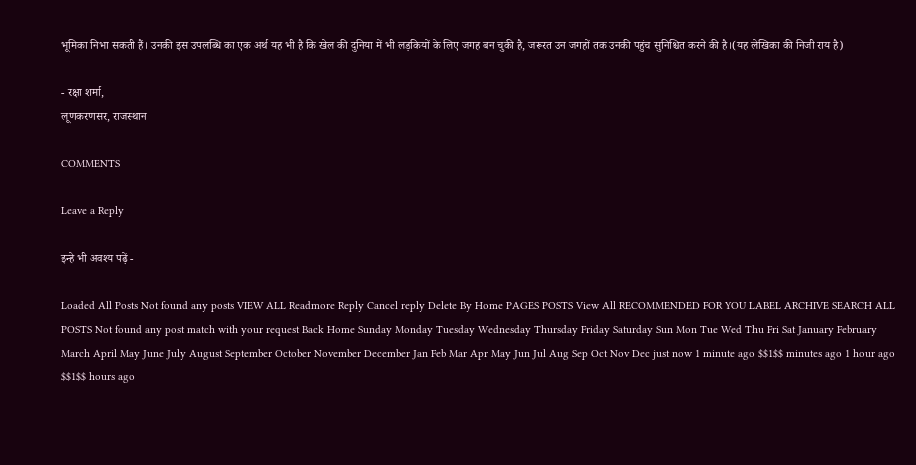भूमिका निभा सकती हैं। उनकी इस उपलब्धि का एक अर्थ यह भी है कि खेल की दुनिया में भी लड़कियों के लिए जगह बन चुकी है, जरूरत उन जगहों तक उनकी पहुंच सुनिश्चित करने की है।(यह लेखिका की निजी राय है)

- रक्षा शर्मा,
लूणकरणसर, राजस्थान

COMMENTS

Leave a Reply

इन्हे भी अवश्य पढ़ें -

Loaded All Posts Not found any posts VIEW ALL Readmore Reply Cancel reply Delete By Home PAGES POSTS View All RECOMMENDED FOR YOU LABEL ARCHIVE SEARCH ALL POSTS Not found any post match with your request Back Home Sunday Monday Tuesday Wednesday Thursday Friday Saturday Sun Mon Tue Wed Thu Fri Sat January February March April May June July August September October November December Jan Feb Mar Apr May Jun Jul Aug Sep Oct Nov Dec just now 1 minute ago $$1$$ minutes ago 1 hour ago $$1$$ hours ago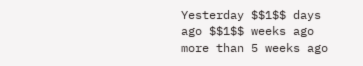Yesterday $$1$$ days ago $$1$$ weeks ago more than 5 weeks ago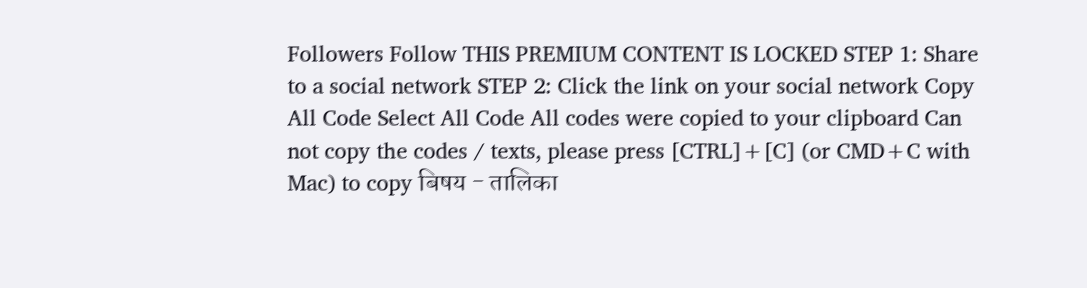Followers Follow THIS PREMIUM CONTENT IS LOCKED STEP 1: Share to a social network STEP 2: Click the link on your social network Copy All Code Select All Code All codes were copied to your clipboard Can not copy the codes / texts, please press [CTRL]+[C] (or CMD+C with Mac) to copy बिषय - तालिका